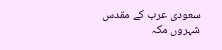سعودی عرب کے مقدس شہروں مکہ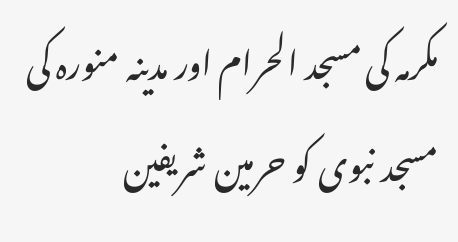مکرمہ کی مسجد الحرام اور مدینہ منورہ کی مسجد نبوی کو حرمین شریفین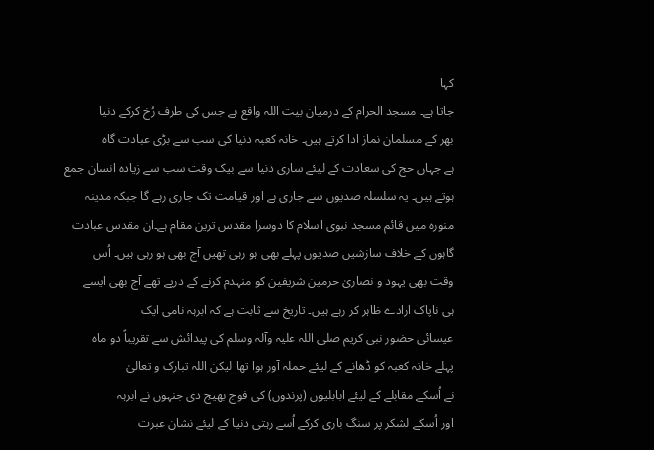کہا
جاتا ہے۔ مسجد الحرام کے درمیان بیت اللہ واقع ہے جس کی طرف رُخ کرکے دنیا
بھر کے مسلمان نماز ادا کرتے ہیں۔ خانہ کعبہ دنیا کی سب سے بڑی عبادت گاہ
ہے جہاں حج کی سعادت کے لیئے ساری دنیا سے بیک وقت سب سے زیادہ انسان جمع
ہوتے ہیں۔ یہ سلسلہ صدیوں سے جاری ہے اور قیامت تک جاری رہے گا جبکہ مدینہ
منورہ میں قائم مسجد نبوی اسلام کا دوسرا مقدس ترین مقام ہے۔ان مقدس عبادت
گاہوں کے خلاف سازشیں صدیوں پہلے بھی ہو رہی تھیں آج بھی ہو رہی ہیں۔ اُس
وقت بھی یہود و نصاریٰ حرمین شریفین کو منہدم کرنے کے درپے تھے آج بھی ایسے
ہی ناپاک ارادے ظاہر کر رہے ہیں۔ تاریخ سے ثابت ہے کہ ابرہہ نامی ایک
عیسائی حضور نبی کریم صلی اللہ علیہ وآلہ وسلم کی پیدائش سے تقریباً دو ماہ
پہلے خانہ کعبہ کو ڈھانے کے لیئے حملہ آور ہوا تھا لیکن اللہ تبارک و تعالیٰ
نے اُسکے مقابلے کے لیئے ابابلیوں (پرندوں) کی فوج بھیج دی جنہوں نے ابرہہ
اور اُسکے لشکر پر سنگ باری کرکے اُسے رہتی دنیا کے لیئے نشان عبرت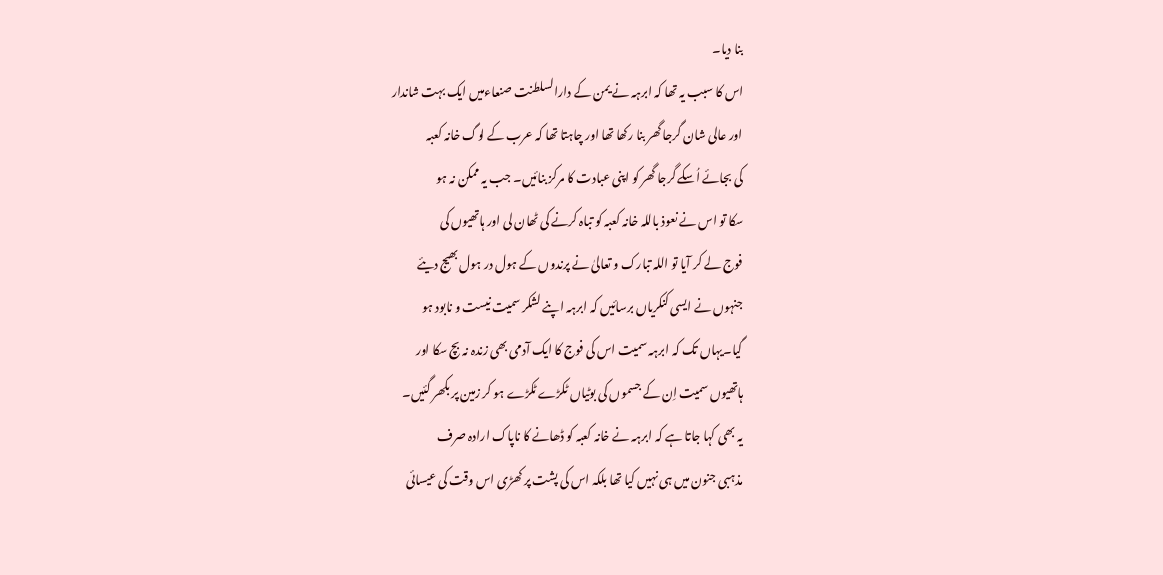بنا دیا۔
اس کا سبب یہ تھا کہ ابرہہ نے یمن کے دارالسلطنت صنعاءمیں ایک بہت شاندار
اور عالی شان گرجا گھر بنا رکھا تھا اور چاہتا تھا کہ عرب کے لوگ خانہ کعبہ
کی بجائے اُسکے گرجا گھر کو اپنی عبادت کا مرکز بنائیں۔ جب یہ ممکن نہ ہو
سکا تو اس نے نعوذ باللہ خانہ کعبہ کو تباہ کرنے کی ٹھان لی اور ہاتھیوں کی
فوج لے کر آیا تو اللہ تبارک و تعالیٰ نے پرندوں کے ہول در ہول بھیج دیئے
جنہوں نے ایسی کنکریاں برسائیں کہ ابرہہ اپنے لشکر سمیت نیست و نابود ہو
گیا۔یہاں تک کہ ابرہہ سمیت اس کی فوج کا ایک آدمی بھی زندہ نہ بچ سکا اور
ہاتھیوں سمیت اِن کے جسموں کی بوٹیاں ٹکڑے ٹکڑے ہو کر زمین پر بکھر گئیں۔
یہ بھی کہا جاتا ہے کہ ابرہہ نے خانہ کعبہ کو ڈھانے کا ناپاک ارادہ صرف
مذہبی جنون میں ہی نہیں کیا تھا بلکہ اس کی پشت پر کھڑی اس وقت کی عیسائی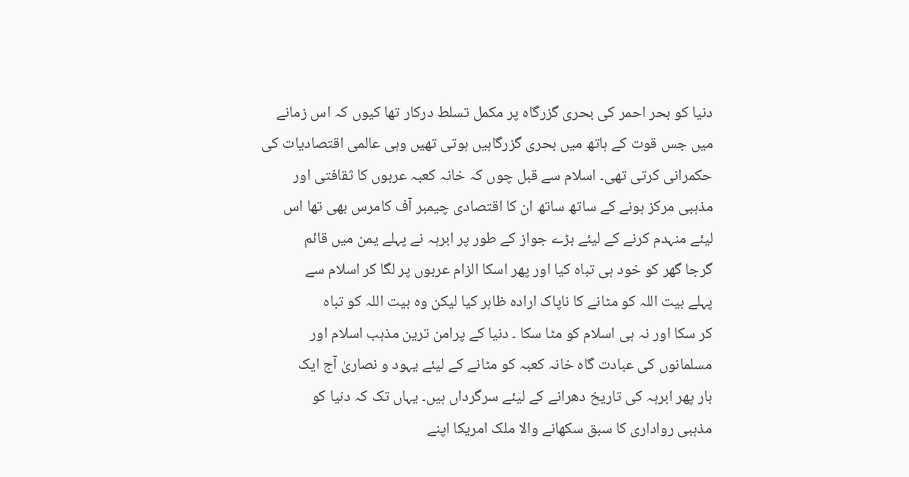دنیا کو بحر احمر کی بحری گزرگاہ پر مکمل تسلط درکار تھا کیوں کہ اس زمانے
میں جس قوت کے ہاتھ میں بحری گزرگاہیں ہوتی تھیں وہی عالمی اقتصادیات کی
حکمرانی کرتی تھی۔ اسلام سے قبل چوں کہ خانہ کعبہ عربوں کا ثقافتی اور
مذہبی مرکز ہونے کے ساتھ ساتھ ان کا اقتصادی چیمبر آف کامرس بھی تھا اس
لیئے منہدم کرنے کے لیئے بڑے جواز کے طور پر ابرہہ نے پہلے یمن میں قائم
گرجا گھر کو خود ہی تباہ کیا اور پھر اسکا الزام عربوں پر لگا کر اسلام سے
پہلے بیت اللہ کو مٹانے کا ناپاک ارادہ ظاہر کیا لیکن وہ بیت اللہ کو تباہ
کر سکا اور نہ ہی اسلام کو مٹا سکا ۔ دنیا کے پرامن ترین مذہب اسلام اور
مسلمانوں کی عبادت گاہ خانہ کعبہ کو مٹانے کے لیئے یہود و نصاریٰ آج ایک
بار پھر ابرہہ کی تاریخ دھرانے کے لیئے سرگرداں ہیں۔ یہاں تک کہ دنیا کو
مذہبی رواداری کا سبق سکھانے والا ملک امریکا اپنے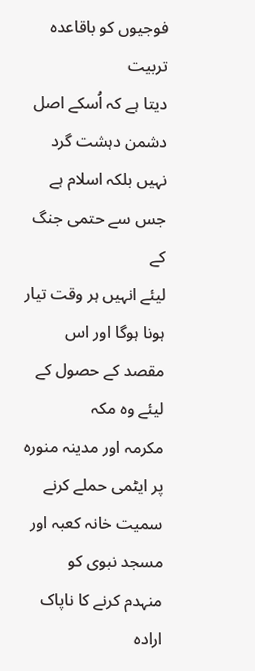فوجیوں کو باقاعدہ تربیت
دیتا ہے کہ اُسکے اصل دشمن دہشت گرد نہیں بلکہ اسلام ہے جس سے حتمی جنگ کے
لیئے انہیں ہر وقت تیار ہونا ہوگا اور اس مقصد کے حصول کے لیئے وہ مکہ
مکرمہ اور مدینہ منورہ پر ایٹمی حملے کرنے سمیت خانہ کعبہ اور مسجد نبوی کو
منہدم کرنے کا ناپاک ارادہ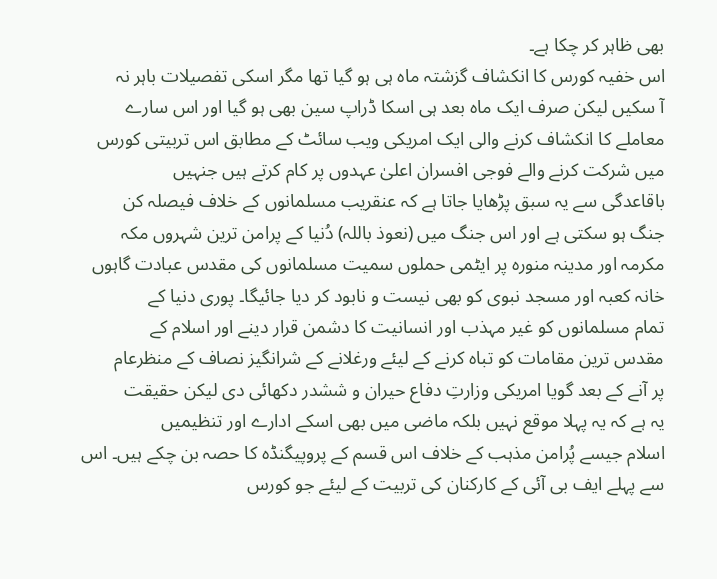بھی ظاہر کر چکا ہے۔
اس خفیہ کورس کا انکشاف گزشتہ ماہ ہی ہو گیا تھا مگر اسکی تفصیلات باہر نہ
آ سکیں لیکن صرف ایک ماہ بعد ہی اسکا ڈراپ سین بھی ہو گیا اور اس سارے
معاملے کا انکشاف کرنے والی ایک امریکی ویب سائٹ کے مطابق اس تربیتی کورس
میں شرکت کرنے والے فوجی افسران اعلیٰ عہدوں پر کام کرتے ہیں جنہیں
باقاعدگی سے یہ سبق پڑھایا جاتا ہے کہ عنقریب مسلمانوں کے خلاف فیصلہ کن
جنگ ہو سکتی ہے اور اس جنگ میں (نعوذ باللہ) دُنیا کے پرامن ترین شہروں مکہ
مکرمہ اور مدینہ منورہ پر ایٹمی حملوں سمیت مسلمانوں کی مقدس عبادت گاہوں
خانہ کعبہ اور مسجد نبوی کو بھی نیست و نابود کر دیا جائیگا۔ پوری دنیا کے
تمام مسلمانوں کو غیر مہذب اور انسانیت کا دشمن قرار دینے اور اسلام کے
مقدس ترین مقامات کو تباہ کرنے کے لیئے ورغلانے کے شرانگیز نصاف کے منظرعام
پر آنے کے بعد گویا امریکی وزارتِ دفاع حیران و ششدر دکھائی دی لیکن حقیقت
یہ ہے کہ یہ پہلا موقع نہیں بلکہ ماضی میں بھی اسکے ادارے اور تنظیمیں
اسلام جیسے پُرامن مذہب کے خلاف اس قسم کے پروپیگنڈہ کا حصہ بن چکے ہیں۔ اس
سے پہلے ایف بی آئی کے کارکنان کی تربیت کے لیئے جو کورس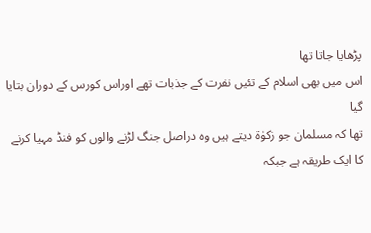پڑھایا جاتا تھا
اس میں بھی اسلام کے تئیں نفرت کے جذبات تھے اوراس کورس کے دوران بتایا گیا
تھا کہ مسلمان جو زکوٰة دیتے ہیں وہ دراصل جنگ لڑنے والوں کو فنڈ مہیا کرنے
کا ایک طریقہ ہے جبکہ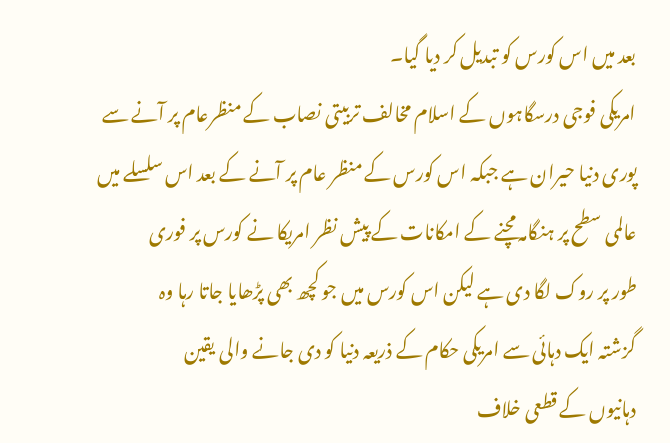بعد میں اس کورس کو تبدیل کر دیا گیا۔
امریکی فوجی درسگاہوں کے اسلام مخالف تربیتی نصاب کے منظرعام پر آنے سے
پوری دنیا حیران ہے جبکہ اس کورس کے منظر عام پر آنے کے بعد اس سلسلے میں
عالمی سطح پر ہنگامہ مچنے کے امکانات کے پیش نظر امریکا نے کورس پر فوری
طور پر روک لگا دی ہے لیکن اس کورس میں جو کچھ بھی پڑھایا جاتا رہا وہ
گزشتہ ایک دہائی سے امریکی حکام کے ذریعہ دنیا کو دی جانے والی یقین
دہانیوں کے قطعی خلاف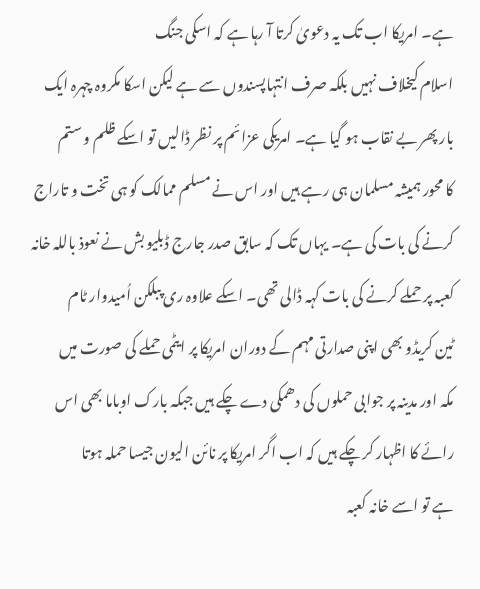ہے۔ امریکا اب تک یہ دعویٰ کرتا آ رہا ہے کہ اسکی جنگ
اسلام کیخلاف نہیں بلکہ صرف انتہاپسندوں سے ہے لیکن اسکا مکروہ چہرہ ایک
بار پھر بے نقاب ہو گیا ہے۔ امریکی عزائم پر نظر ڈالیں تو اسکے ظلم و ستم
کا محور ہمیشہ مسلمان ہی رہے ہیں اور اس نے مسلم ممالک کو ہی تخت و تاراج
کرنے کی بات کی ہے۔ یہاں تک کہ سابق صدر جارج ڈبلیو بش نے نعوذ باللہ خانہ
کعبہ پر حملے کرنے کی بات کہہ ڈالی تھی۔ اسکے علاوہ ری پبلکن اُمیدوار ٹام
ٹین کریڈو بھی اپنی صدارتی مہم کے دوران امریکا پر ایٹمی حملے کی صورت میں
مکہ اور مدینہ پر جوابی حملوں کی دھمکی دے چکے ہیں جبکہ بارک اوباما بھی اس
رائے کا اظہار کر چکے ہیں کہ اب اگر امریکا پر نائن الیون جیسا حملہ ہوتا
ہے تو اسے خانہ کعبہ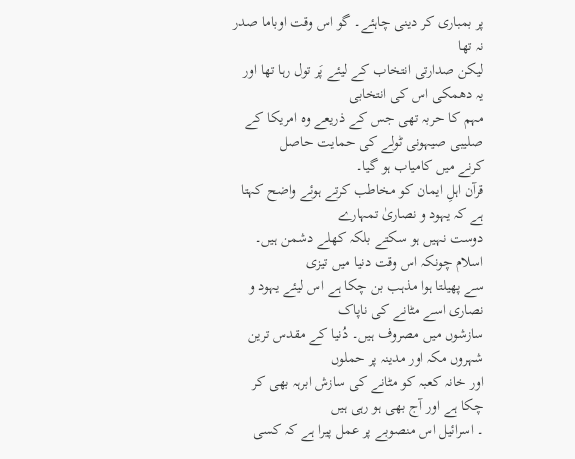پر بمباری کر دینی چاہئے۔ گو اس وقت اوباما صدر نہ تھا
لیکن صدارتی انتخاب کے لیئے پَر تول رہا تھا اور یہ دھمکی اس کی انتخابی
مہم کا حربہ تھی جس کے ذریعے وہ امریکا کے صلیبی صیہونی ٹولے کی حمایت حاصل
کرنے میں کامیاب ہو گیا۔
قرآن اہلِ ایمان کو مخاطب کرتے ہوئے واضح کہتا ہے کہ یہود و نصاریٰ تمہارے
دوست نہیں ہو سکتے بلکہ کھلے دشمن ہیں۔ اسلام چونکہ اس وقت دنیا میں تیزی
سے پھیلتا ہوا مذہب بن چکا ہے اس لیئے یہود و نصاری اسے مٹانے کی ناپاک
سازشوں میں مصروف ہیں۔ دُنیا کے مقدس ترین شہروں مکہ اور مدینہ پر حملوں
اور خانہ کعبہ کو مٹانے کی سازش ابرہہ بھی کر چکا ہے اور آج بھی ہو رہی ہیں
۔ اسرائیل اس منصوبے پر عمل پیرا ہے کہ کسی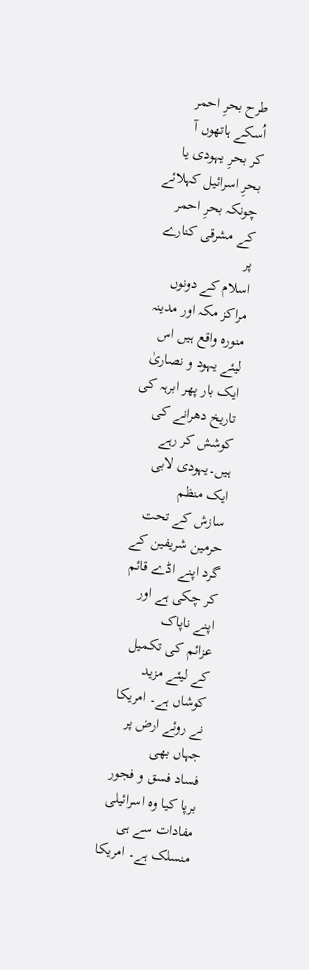طرح بحرِ احمر اُسکے ہاتھوں آ
کر بحرِ یہودی یا بحرِ اسرائیل کہلائے چونکہ بحرِ احمر کے مشرقی کنارے پر
اسلام کے دونوں مراکز مکہ اور مدینہ منورہ واقع ہیں اس لیئے یہود و نصاریٰ
ایک بار پھر ابرہہ کی تاریخ دھرانے کی کوشش کر رہے ہیں۔یہودی لابی ایک منظم
سازش کے تحت حرمین شریفین کے گرد اپنے اڈے قائم کر چکی ہے اور اپنے ناپاک
عزائم کی تکمیل کے لیئے مزید کوشاں ہے۔ امریکا نے روئے ارض پر جہاں بھی
فساد فسق و فجور برپا کیا وہ اسرائیلی مفادات سے ہی منسلک ہے۔ امریکا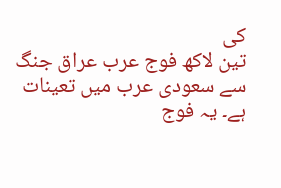کی
تین لاکھ فوج عرب عراق جنگ سے سعودی عرب میں تعینات ہے۔ یہ فوج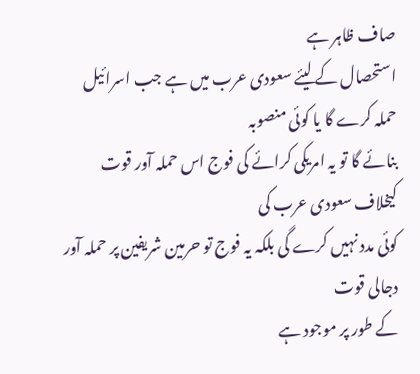صاف ظاہر ہے
استحصال کے لیئے سعودی عرب میں ہے جب اسرائیل حملہ کرے گا یا کوئی منصوبہ
بنائے گا تو یہ امریکی کرائے کی فوج اس حملہ آور قوت کیخلاف سعودی عرب کی
کوئی مدد نہیں کرے گی بلکہ یہ فوج تو حرمین شریفین پر حملہ آور دجالی قوت
کے طور پر موجود ہے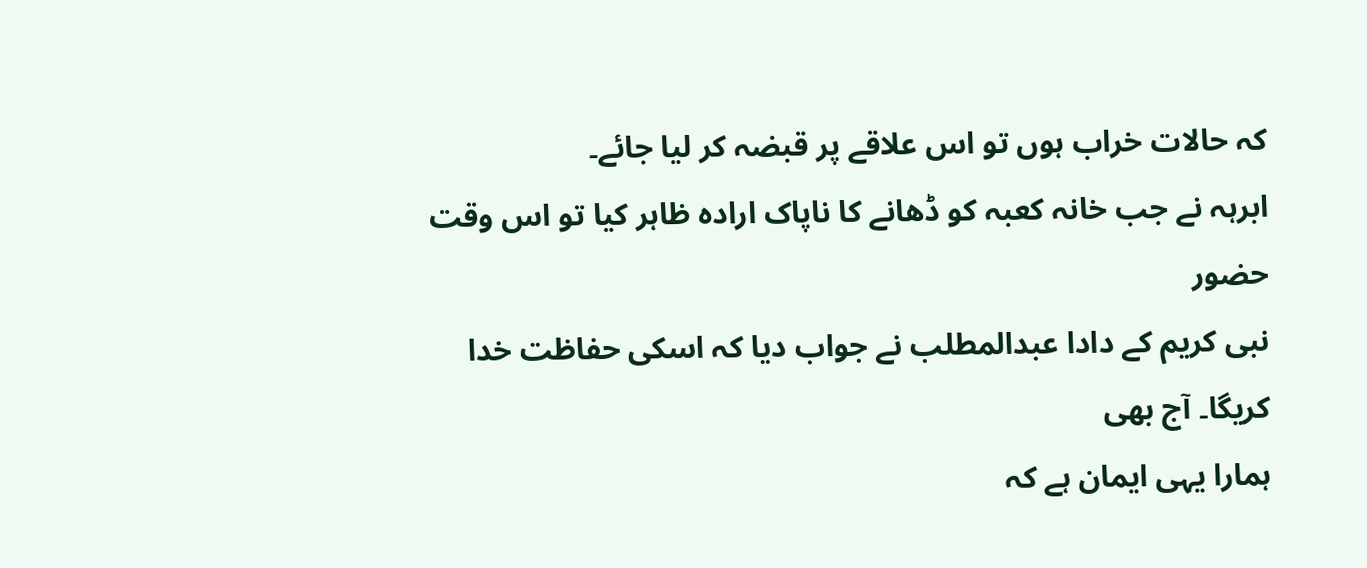کہ حالات خراب ہوں تو اس علاقے پر قبضہ کر لیا جائے۔
ابرہہ نے جب خانہ کعبہ کو ڈھانے کا ناپاک ارادہ ظاہر کیا تو اس وقت حضور
نبی کریم کے دادا عبدالمطلب نے جواب دیا کہ اسکی حفاظت خدا کریگا۔ آج بھی
ہمارا یہی ایمان ہے کہ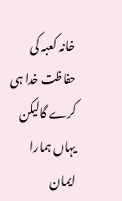خانہ کعبہ کی حفاظت خدا ہی کرے گالیکن یہاں ہمارا
ایمان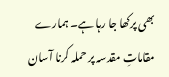بھی پرکھا جا رہا ہے۔ ہمارے مقاماتِ مقدسہ پر حملہ کرنا آسان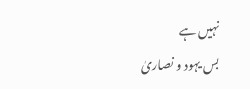نہیں ہے
بس یہود و نصاریٰ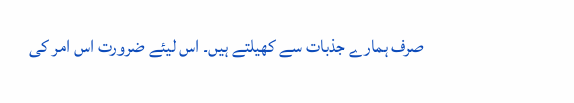صرف ہمارے جذبات سے کھیلتے ہیں۔ اس لیئے ضرورت اس امر کی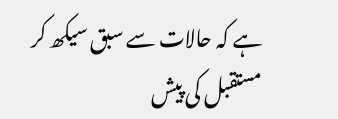ہے کہ حالات سے سبق سیکھ کر مستقبل کی پیش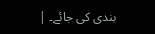بندی کی جائے۔ |